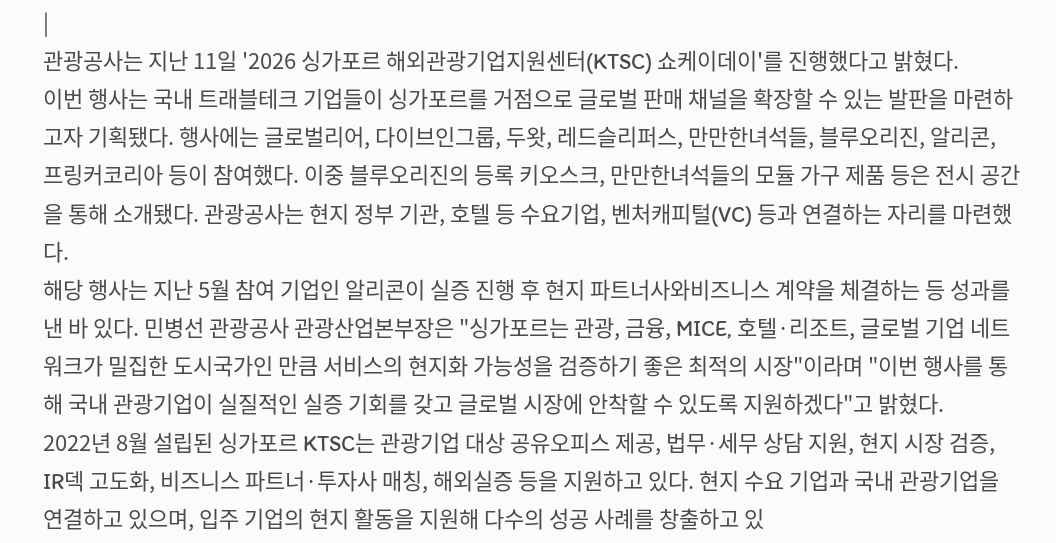|
관광공사는 지난 11일 '2026 싱가포르 해외관광기업지원센터(KTSC) 쇼케이데이'를 진행했다고 밝혔다.
이번 행사는 국내 트래블테크 기업들이 싱가포르를 거점으로 글로벌 판매 채널을 확장할 수 있는 발판을 마련하고자 기획됐다. 행사에는 글로벌리어, 다이브인그룹, 두왓, 레드슬리퍼스, 만만한녀석들, 블루오리진, 알리콘, 프링커코리아 등이 참여했다. 이중 블루오리진의 등록 키오스크, 만만한녀석들의 모듈 가구 제품 등은 전시 공간을 통해 소개됐다. 관광공사는 현지 정부 기관, 호텔 등 수요기업, 벤처캐피털(VC) 등과 연결하는 자리를 마련했다.
해당 행사는 지난 5월 참여 기업인 알리콘이 실증 진행 후 현지 파트너사와비즈니스 계약을 체결하는 등 성과를 낸 바 있다. 민병선 관광공사 관광산업본부장은 "싱가포르는 관광, 금융, MICE, 호텔·리조트, 글로벌 기업 네트워크가 밀집한 도시국가인 만큼 서비스의 현지화 가능성을 검증하기 좋은 최적의 시장"이라며 "이번 행사를 통해 국내 관광기업이 실질적인 실증 기회를 갖고 글로벌 시장에 안착할 수 있도록 지원하겠다"고 밝혔다.
2022년 8월 설립된 싱가포르 KTSC는 관광기업 대상 공유오피스 제공, 법무·세무 상담 지원, 현지 시장 검증, IR덱 고도화, 비즈니스 파트너·투자사 매칭, 해외실증 등을 지원하고 있다. 현지 수요 기업과 국내 관광기업을 연결하고 있으며, 입주 기업의 현지 활동을 지원해 다수의 성공 사례를 창출하고 있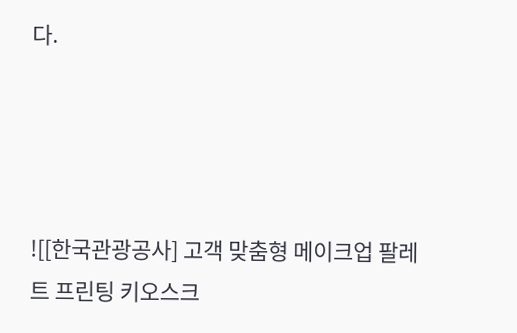다.




![[한국관광공사] 고객 맞춤형 메이크업 팔레트 프린팅 키오스크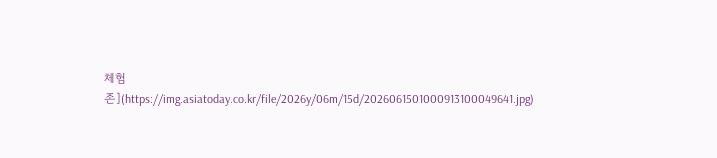체험존](https://img.asiatoday.co.kr/file/2026y/06m/15d/2026061501000913100049641.jpg)